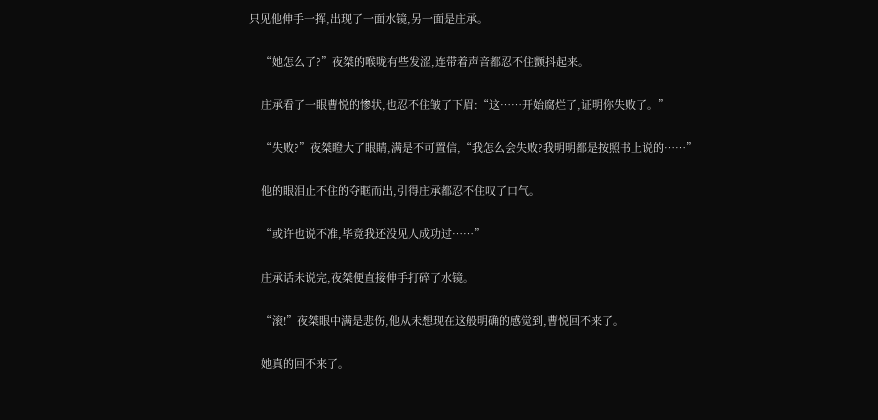只见他伸手一挥,出现了一面水镜,另一面是庄承。

    “她怎么了?”夜桀的喉咙有些发涩,连带着声音都忍不住颤抖起来。

    庄承看了一眼曹悦的惨状,也忍不住皱了下眉:“这……开始腐烂了,证明你失败了。”

    “失败?”夜桀瞪大了眼睛,满是不可置信,“我怎么会失败?我明明都是按照书上说的……”

    他的眼泪止不住的夺眶而出,引得庄承都忍不住叹了口气。

    “或许也说不准,毕竟我还没见人成功过……”

    庄承话未说完,夜桀便直接伸手打碎了水镜。

    “滚!”夜桀眼中满是悲伤,他从未想现在这般明确的感觉到,曹悦回不来了。

    她真的回不来了。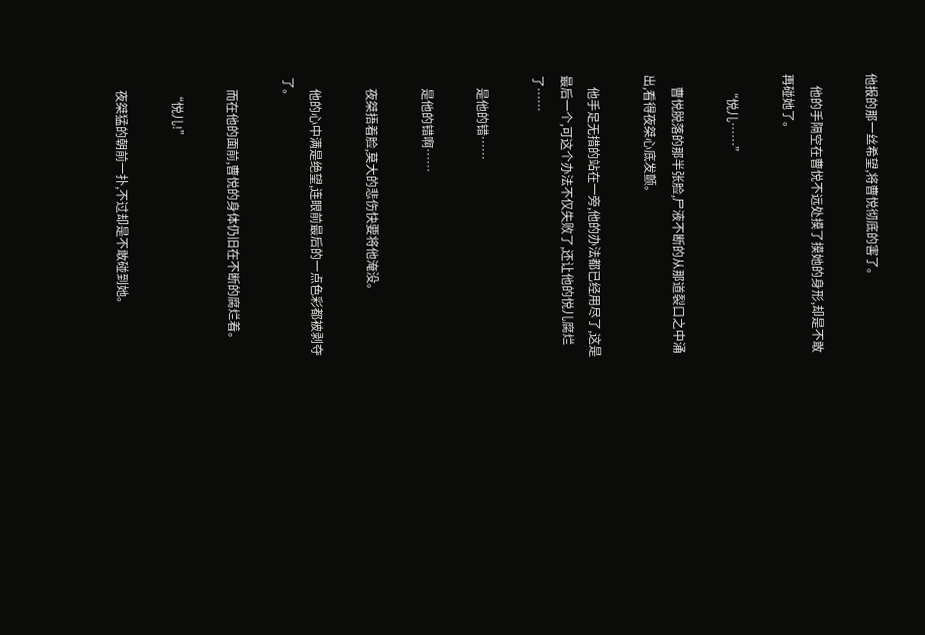他报的那一丝希望,将曹悦彻底的害了。

    他的手隔空在曹悦不远处摸了摸她的身形,却是不敢再碰她了。

    “悦儿……”

    曹悦脱落的那半张脸,尸液不断的从那道裂口之中涌出,看得夜桀心底发颤。

    他手足无措的站在一旁,他的办法都已经用尽了,这是最后一个,可这个办法不仅失败了,还让他的悦儿腐烂了……

    是他的错……

    是他的错啊……

    夜桀捂着脸,莫大的悲伤快要将他淹没。

    他的心中满是绝望,连眼前最后的一点色彩都被剥夺了。

    而在他的面前,曹悦的身体仍旧在不断的腐烂着。

    “悦儿!”

    夜桀猛的朝前一扑,不过却是不敢碰到她。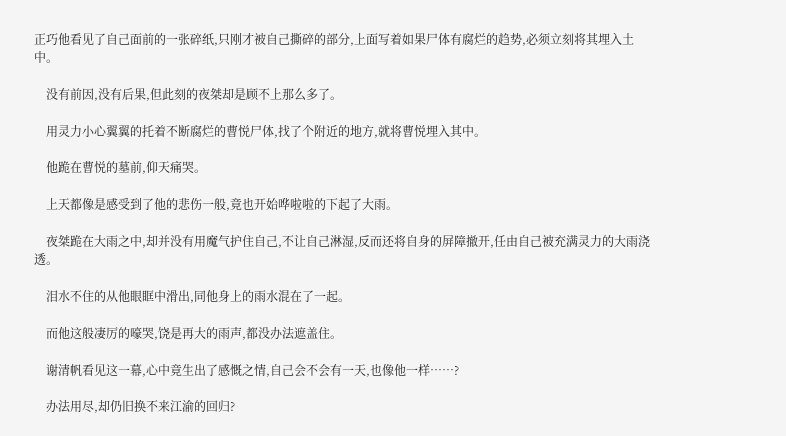正巧他看见了自己面前的一张碎纸,只刚才被自己撕碎的部分,上面写着如果尸体有腐烂的趋势,必须立刻将其埋入土中。

    没有前因,没有后果,但此刻的夜桀却是顾不上那么多了。

    用灵力小心翼翼的托着不断腐烂的曹悦尸体,找了个附近的地方,就将曹悦埋入其中。

    他跪在曹悦的墓前,仰天痛哭。

    上天都像是感受到了他的悲伤一般,竟也开始哗啦啦的下起了大雨。

    夜桀跪在大雨之中,却并没有用魔气护住自己,不让自己淋湿,反而还将自身的屏障撤开,任由自己被充满灵力的大雨浇透。

    泪水不住的从他眼眶中滑出,同他身上的雨水混在了一起。

    而他这般凄厉的嚎哭,饶是再大的雨声,都没办法遮盖住。

    谢清帆看见这一幕,心中竟生出了感慨之情,自己会不会有一天,也像他一样……?

    办法用尽,却仍旧换不来江渝的回归?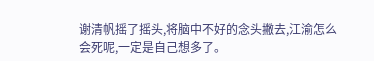谢清帆摇了摇头,将脑中不好的念头撇去,江渝怎么会死呢,一定是自己想多了。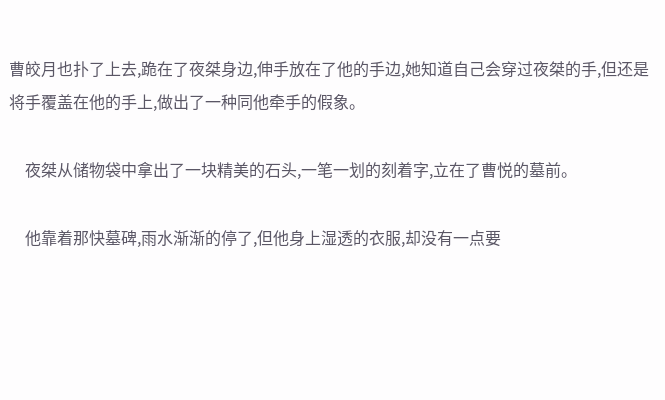曹皎月也扑了上去,跪在了夜桀身边,伸手放在了他的手边,她知道自己会穿过夜桀的手,但还是将手覆盖在他的手上,做出了一种同他牵手的假象。

    夜桀从储物袋中拿出了一块精美的石头,一笔一划的刻着字,立在了曹悦的墓前。

    他靠着那快墓碑,雨水渐渐的停了,但他身上湿透的衣服,却没有一点要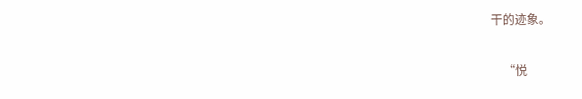干的迹象。

    “悦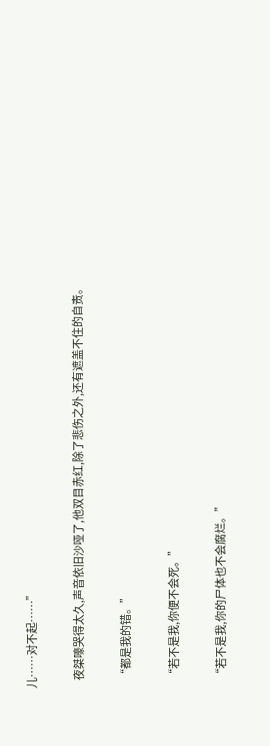儿……对不起……”

    夜桀嚎哭得太久,声音依旧沙哑了,他双目赤红,除了悲伤之外,还有遮盖不住的自责。

    “都是我的错。”

    “若不是我,你便不会死。”

    “若不是我,你的尸体也不会腐烂。”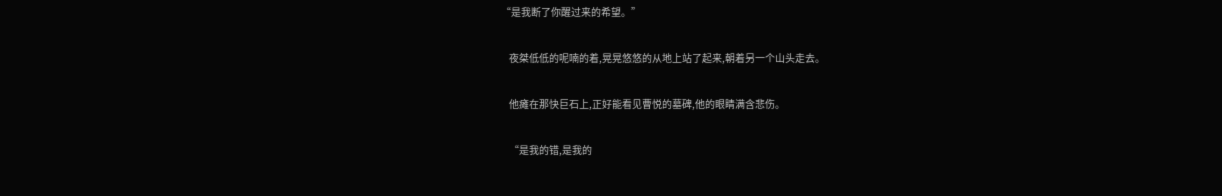“是我断了你醒过来的希望。”

    夜桀低低的呢喃的着,晃晃悠悠的从地上站了起来,朝着另一个山头走去。

    他瘫在那快巨石上,正好能看见曹悦的墓碑,他的眼睛满含悲伤。

    “是我的错,是我的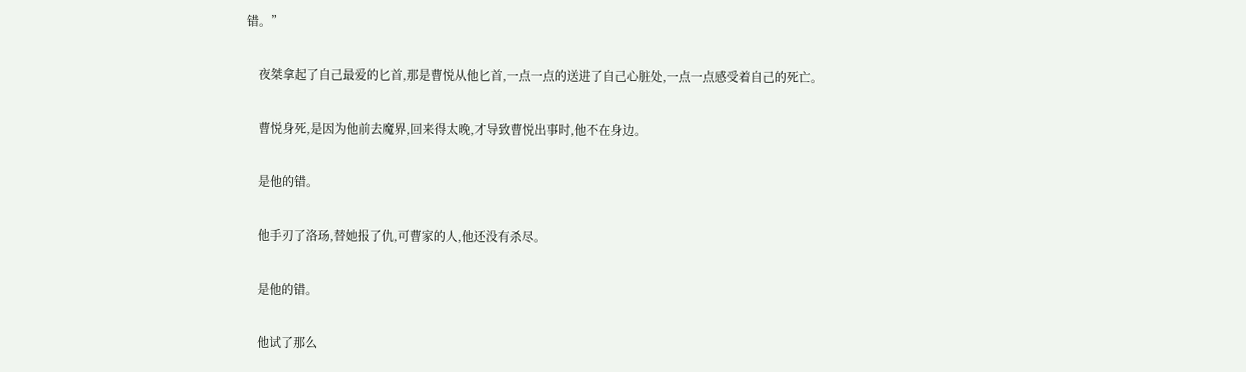错。”

    夜桀拿起了自己最爱的匕首,那是曹悦从他匕首,一点一点的送进了自己心脏处,一点一点感受着自己的死亡。

    曹悦身死,是因为他前去魔界,回来得太晚,才导致曹悦出事时,他不在身边。

    是他的错。

    他手刃了洛玚,替她报了仇,可曹家的人,他还没有杀尽。

    是他的错。

    他试了那么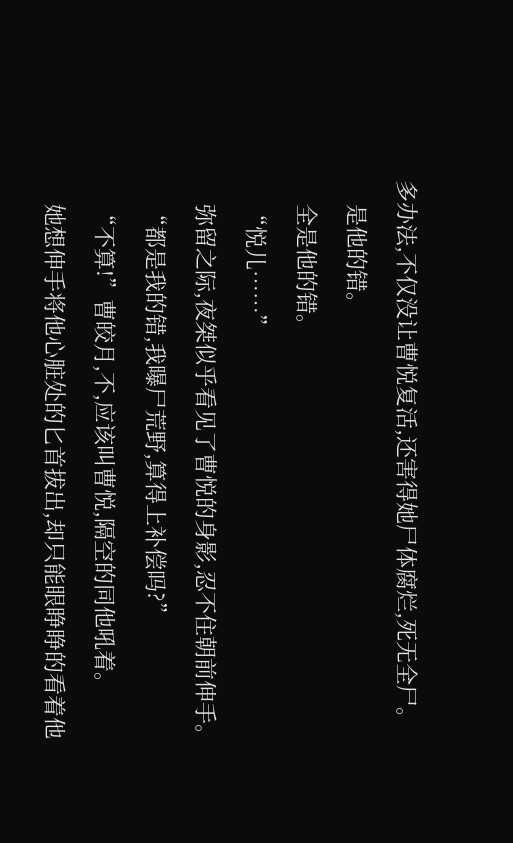多办法,不仅没让曹悦复活,还害得她尸体腐烂,死无全尸。

    是他的错。

    全是他的错。

    “悦儿……”

    弥留之际,夜桀似乎看见了曹悦的身影,忍不住朝前伸手。

    “都是我的错,我曝尸荒野,算得上补偿吗?”

    “不算!”曹皎月,不,应该叫曹悦,隔空的同他吼着。

    她想伸手将他心脏处的匕首拔出,却只能眼睁睁的看着他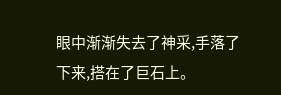眼中渐渐失去了神采,手落了下来,搭在了巨石上。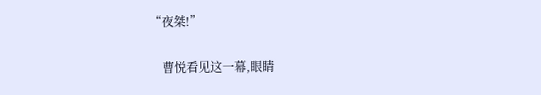“夜桀!”

    曹悦看见这一幕,眼睛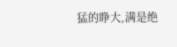猛的睁大,满是绝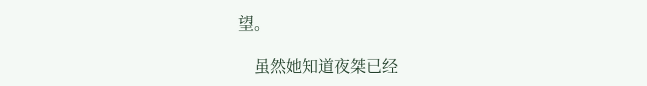望。

    虽然她知道夜桀已经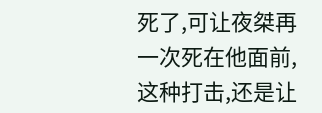死了,可让夜桀再一次死在他面前,这种打击,还是让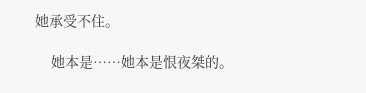她承受不住。

    她本是……她本是恨夜桀的。